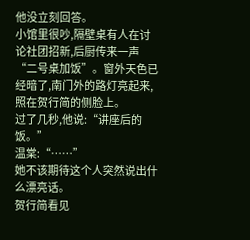他没立刻回答。
小馆里很吵,隔壁桌有人在讨论社团招新,后厨传来一声“二号桌加饭”。窗外天色已经暗了,南门外的路灯亮起来,照在贺行简的侧脸上。
过了几秒,他说:“讲座后的饭。”
温棠:“……”
她不该期待这个人突然说出什么漂亮话。
贺行简看见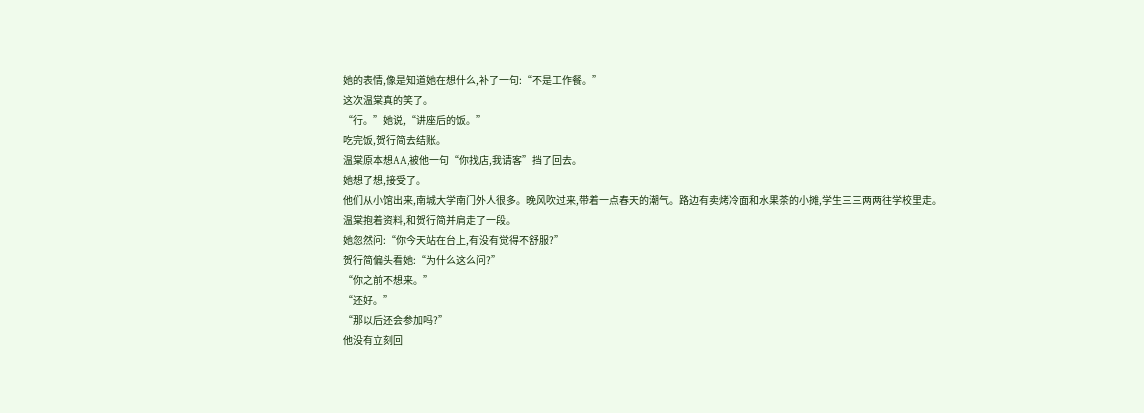她的表情,像是知道她在想什么,补了一句:“不是工作餐。”
这次温棠真的笑了。
“行。”她说,“讲座后的饭。”
吃完饭,贺行简去结账。
温棠原本想AA,被他一句“你找店,我请客”挡了回去。
她想了想,接受了。
他们从小馆出来,南城大学南门外人很多。晚风吹过来,带着一点春天的潮气。路边有卖烤冷面和水果茶的小摊,学生三三两两往学校里走。
温棠抱着资料,和贺行简并肩走了一段。
她忽然问:“你今天站在台上,有没有觉得不舒服?”
贺行简偏头看她:“为什么这么问?”
“你之前不想来。”
“还好。”
“那以后还会参加吗?”
他没有立刻回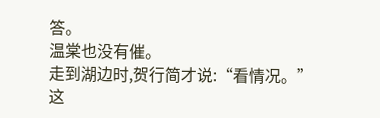答。
温棠也没有催。
走到湖边时,贺行简才说:“看情况。”
这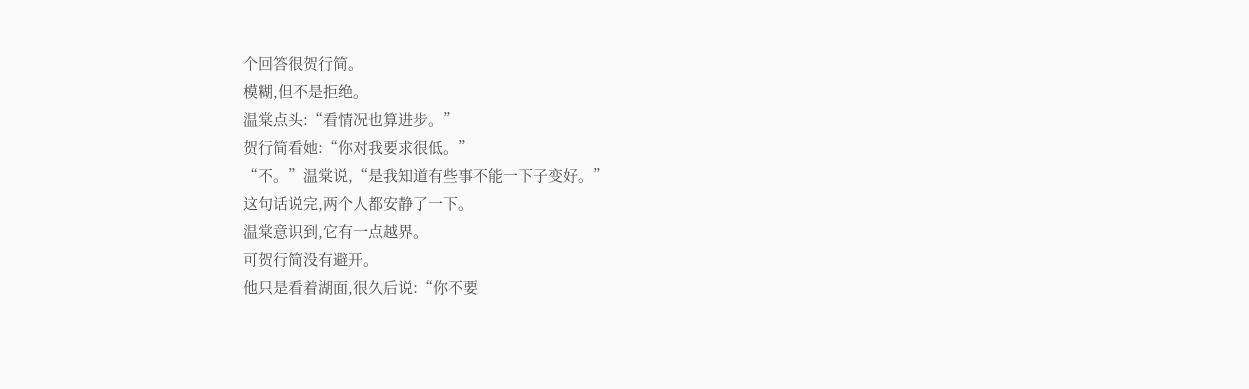个回答很贺行简。
模糊,但不是拒绝。
温棠点头:“看情况也算进步。”
贺行简看她:“你对我要求很低。”
“不。”温棠说,“是我知道有些事不能一下子变好。”
这句话说完,两个人都安静了一下。
温棠意识到,它有一点越界。
可贺行简没有避开。
他只是看着湖面,很久后说:“你不要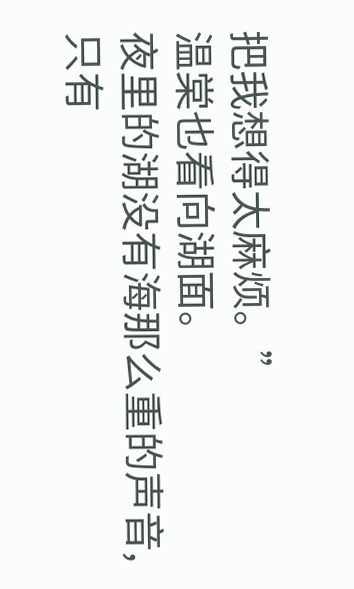把我想得太麻烦。”
温棠也看向湖面。
夜里的湖没有海那么重的声音,只有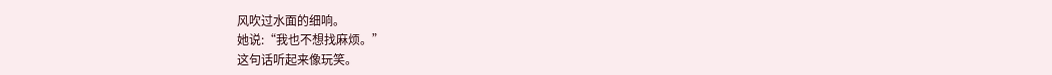风吹过水面的细响。
她说:“我也不想找麻烦。”
这句话听起来像玩笑。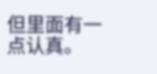但里面有一点认真。